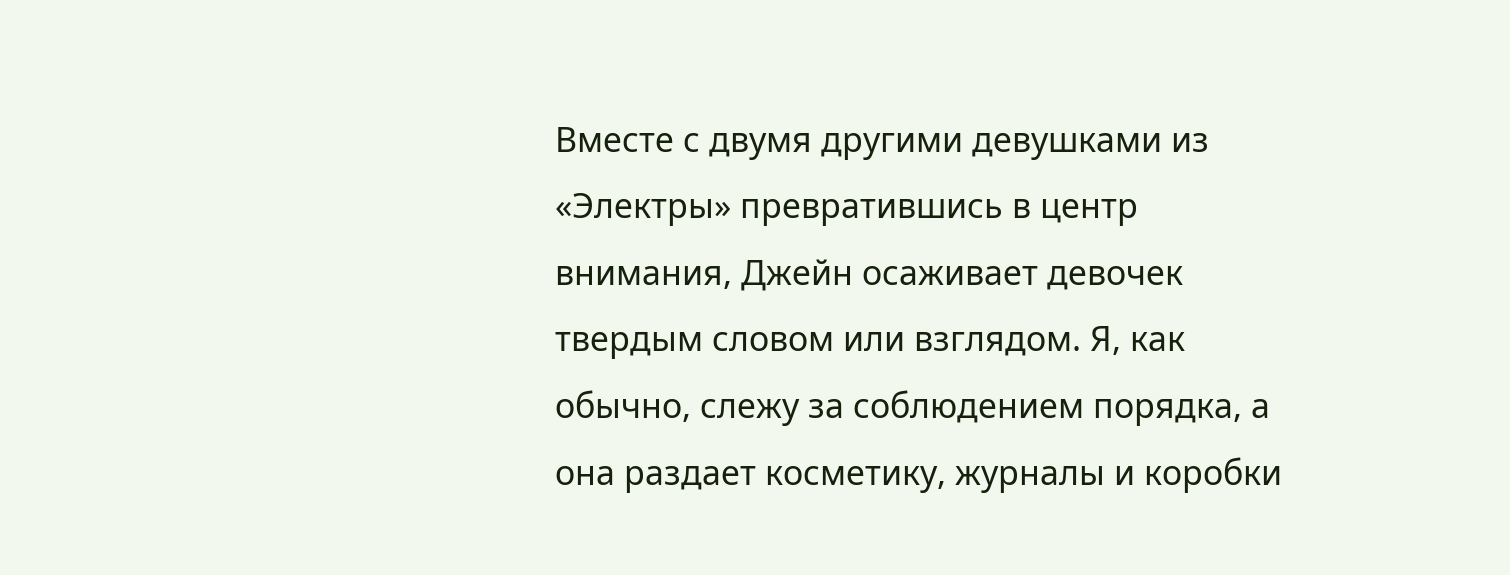Вместе с двумя другими девушками из «Электры» превратившись в центр внимания, Джейн осаживает девочек твердым словом или взглядом. Я, как обычно, слежу за соблюдением порядка, а она раздает косметику, журналы и коробки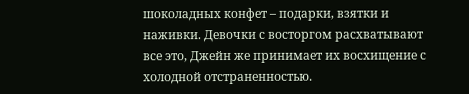шоколадных конфет – подарки, взятки и наживки. Девочки с восторгом расхватывают все это, Джейн же принимает их восхищение с холодной отстраненностью.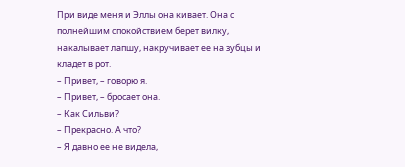При виде меня и Эллы она кивает. Она с полнейшим спокойствием берет вилку, накалывает лапшу, накручивает ее на зубцы и кладет в рот.
– Привет, – говорю я.
– Привет, – бросает она.
– Как Сильви?
– Прекрасно. А что?
– Я давно ее не видела,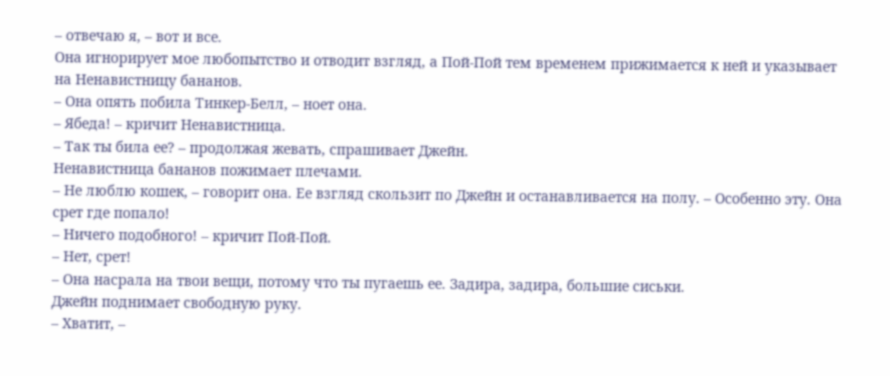– отвечаю я, – вот и все.
Она игнорирует мое любопытство и отводит взгляд, а Пой-Пой тем временем прижимается к ней и указывает на Ненавистницу бананов.
– Она опять побила Тинкер-Белл, – ноет она.
– Ябеда! – кричит Ненавистница.
– Так ты била ее? – продолжая жевать, спрашивает Джейн.
Ненавистница бананов пожимает плечами.
– Не люблю кошек, – говорит она. Ее взгляд скользит по Джейн и останавливается на полу. – Особенно эту. Она срет где попало!
– Ничего подобного! – кричит Пой-Пой.
– Нет, срет!
– Она насрала на твои вещи, потому что ты пугаешь ее. Задира, задира, большие сиськи.
Джейн поднимает свободную руку.
– Хватит, –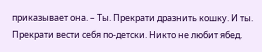приказывает она. – Ты. Прекрати дразнить кошку. И ты. Прекрати вести себя по-детски. Никто не любит ябед.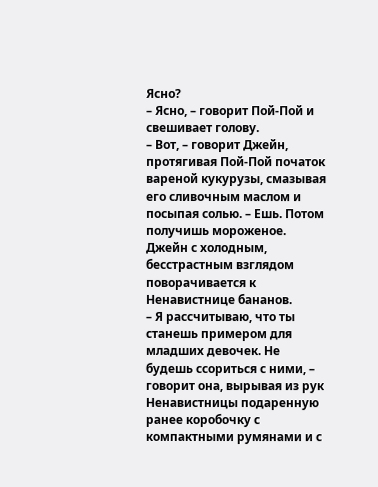Ясно?
– Ясно, – говорит Пой-Пой и свешивает голову.
– Вот, – говорит Джейн, протягивая Пой-Пой початок вареной кукурузы, смазывая его сливочным маслом и посыпая солью. – Ешь. Потом получишь мороженое.
Джейн с холодным, бесстрастным взглядом поворачивается к Ненавистнице бананов.
– Я рассчитываю, что ты станешь примером для младших девочек. Не будешь ссориться с ними, – говорит она, вырывая из рук Ненавистницы подаренную ранее коробочку с компактными румянами и с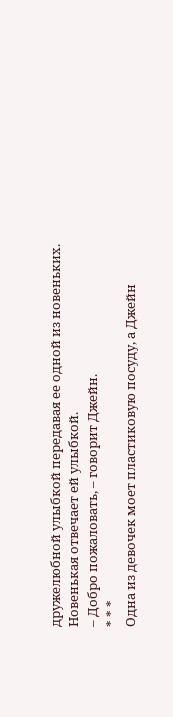дружелюбной улыбкой передавая ее одной из новеньких.
Новенькая отвечает ей улыбкой.
– Добро пожаловать, – говорит Джейн.
* * *
Одна из девочек моет пластиковую посуду, а Джейн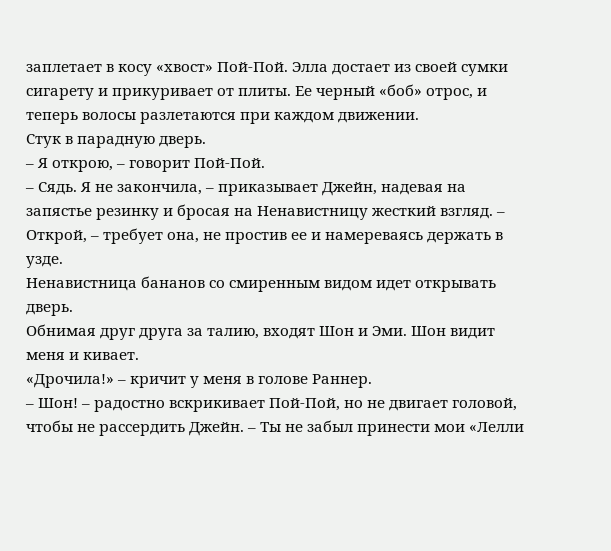заплетает в косу «хвост» Пой-Пой. Элла достает из своей сумки сигарету и прикуривает от плиты. Ее черный «боб» отрос, и теперь волосы разлетаются при каждом движении.
Стук в парадную дверь.
– Я открою, – говорит Пой-Пой.
– Сядь. Я не закончила, – приказывает Джейн, надевая на запястье резинку и бросая на Ненавистницу жесткий взгляд. – Открой, – требует она, не простив ее и намереваясь держать в узде.
Ненавистница бананов со смиренным видом идет открывать дверь.
Обнимая друг друга за талию, входят Шон и Эми. Шон видит меня и кивает.
«Дрочила!» – кричит у меня в голове Раннер.
– Шон! – радостно вскрикивает Пой-Пой, но не двигает головой, чтобы не рассердить Джейн. – Ты не забыл принести мои «Лелли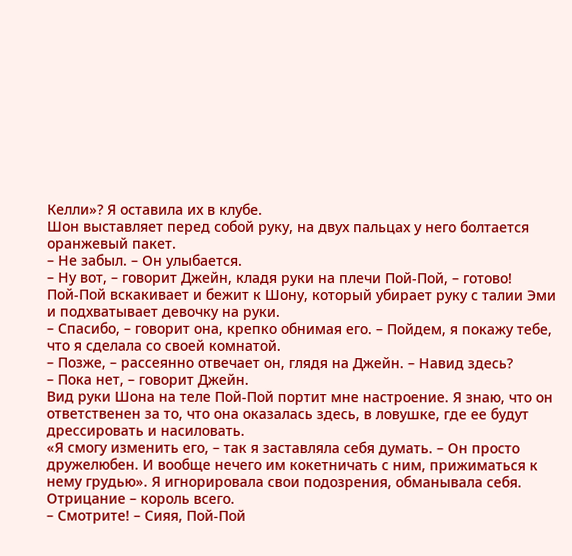Келли»? Я оставила их в клубе.
Шон выставляет перед собой руку, на двух пальцах у него болтается оранжевый пакет.
– Не забыл. – Он улыбается.
– Ну вот, – говорит Джейн, кладя руки на плечи Пой-Пой, – готово!
Пой-Пой вскакивает и бежит к Шону, который убирает руку с талии Эми и подхватывает девочку на руки.
– Спасибо, – говорит она, крепко обнимая его. – Пойдем, я покажу тебе, что я сделала со своей комнатой.
– Позже, – рассеянно отвечает он, глядя на Джейн. – Навид здесь?
– Пока нет, – говорит Джейн.
Вид руки Шона на теле Пой-Пой портит мне настроение. Я знаю, что он ответственен за то, что она оказалась здесь, в ловушке, где ее будут дрессировать и насиловать.
«Я смогу изменить его, – так я заставляла себя думать. – Он просто дружелюбен. И вообще нечего им кокетничать с ним, прижиматься к нему грудью». Я игнорировала свои подозрения, обманывала себя.
Отрицание – король всего.
– Смотрите! – Сияя, Пой-Пой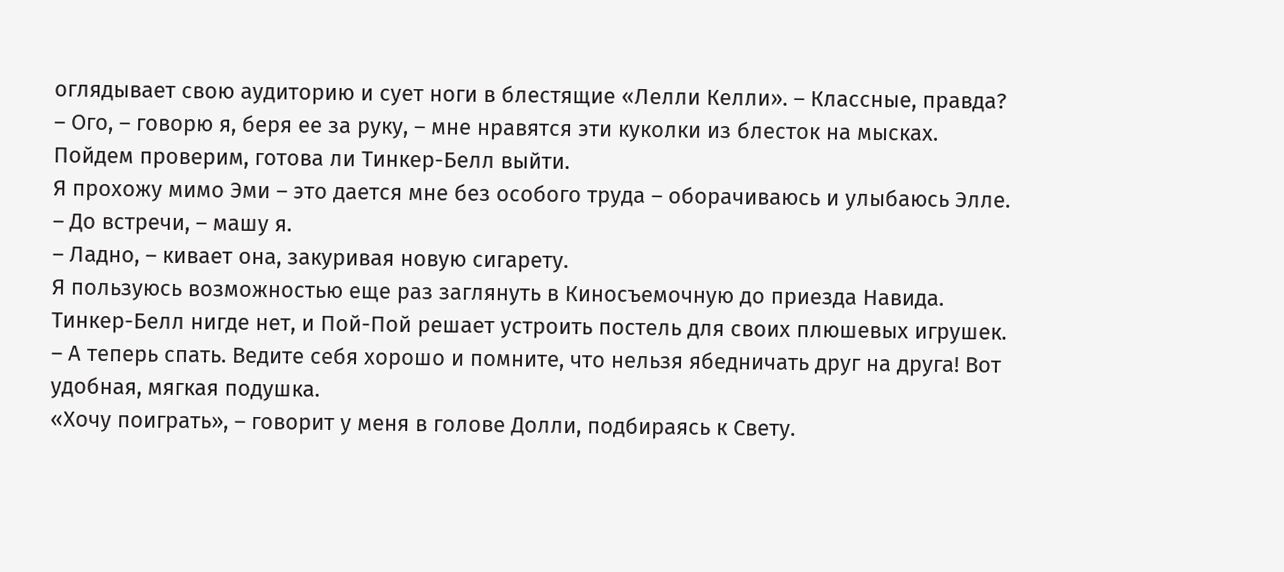оглядывает свою аудиторию и сует ноги в блестящие «Лелли Келли». – Классные, правда?
– Ого, – говорю я, беря ее за руку, – мне нравятся эти куколки из блесток на мысках. Пойдем проверим, готова ли Тинкер-Белл выйти.
Я прохожу мимо Эми – это дается мне без особого труда – оборачиваюсь и улыбаюсь Элле.
– До встречи, – машу я.
– Ладно, – кивает она, закуривая новую сигарету.
Я пользуюсь возможностью еще раз заглянуть в Киносъемочную до приезда Навида. Тинкер-Белл нигде нет, и Пой-Пой решает устроить постель для своих плюшевых игрушек.
– А теперь спать. Ведите себя хорошо и помните, что нельзя ябедничать друг на друга! Вот удобная, мягкая подушка.
«Хочу поиграть», – говорит у меня в голове Долли, подбираясь к Свету.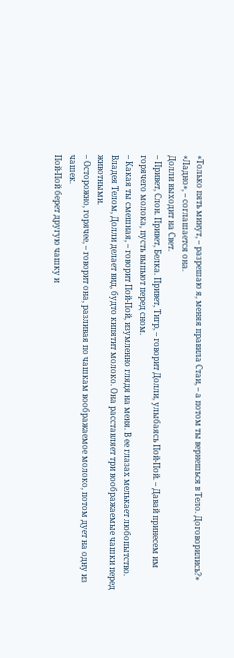«Только пять минут, – разрешаю я, меняя правила Стаи, – а потом ты вернешься в Тело. Договорились?»
«Ладно», – соглашается она.
Долли выходит на Свет.
– Привет, Слон. Привет, Белка. Привет, Тигр, – говорит Долли, улыбаясь Пой-Пой. – Давай принесем им горячего молока, пусть выпьют перед сном.
– Какая ты смешная, – говорит Пой-Пой, изумленно глядя на меня. В ее глазах мелькает любопытство.
Владея Телом, Долли делает вид, будто кипятит молоко. Она расставляет три воображаемые чашки перед животными.
– Осторожно, горячее, – говорит она, разливая по чашкам воображаемое молоко, потом дует на одну из чашек.
Пой-Пой берет другую чашку и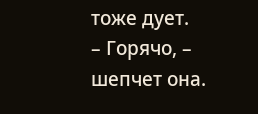тоже дует.
– Горячо, – шепчет она.